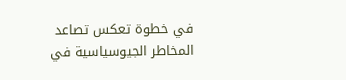في خطوة تعكس تصاعد المخاطر الجيوسياسية في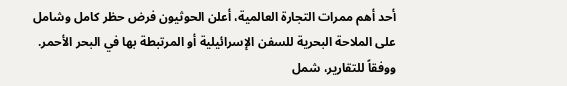أحد أهم ممرات التجارة العالمية، أعلن الحوثيون فرض حظر كامل وشامل على الملاحة البحرية للسفن الإسرائيلية أو المرتبطة بها في البحر الأحمر. ووفقاً للتقارير، شمل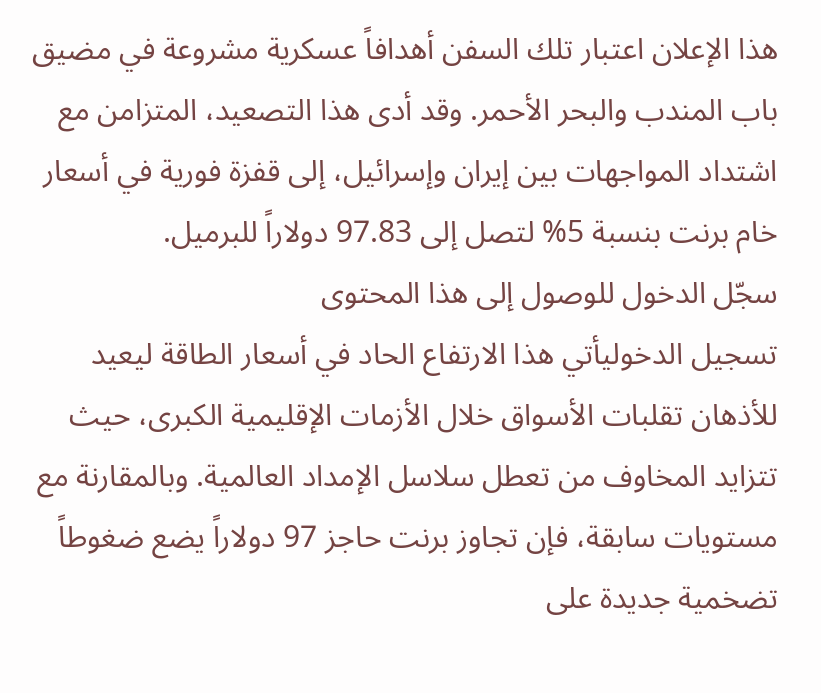هذا الإعلان اعتبار تلك السفن أهدافاً عسكرية مشروعة في مضيق باب المندب والبحر الأحمر. وقد أدى هذا التصعيد، المتزامن مع اشتداد المواجهات بين إيران وإسرائيل، إلى قفزة فورية في أسعار خام برنت بنسبة 5% لتصل إلى 97.83 دولاراً للبرميل.
سجّل الدخول للوصول إلى هذا المحتوى
تسجيل الدخوليأتي هذا الارتفاع الحاد في أسعار الطاقة ليعيد للأذهان تقلبات الأسواق خلال الأزمات الإقليمية الكبرى، حيث تتزايد المخاوف من تعطل سلاسل الإمداد العالمية. وبالمقارنة مع مستويات سابقة، فإن تجاوز برنت حاجز 97 دولاراً يضع ضغوطاً تضخمية جديدة على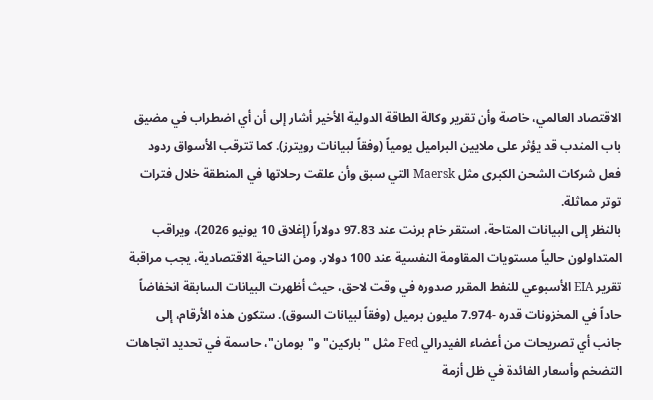الاقتصاد العالمي، خاصة وأن تقرير وكالة الطاقة الدولية الأخير أشار إلى أن أي اضطراب في مضيق باب المندب قد يؤثر على ملايين البراميل يومياً (وفقاً لبيانات رويترز). كما تترقب الأسواق ردود فعل شركات الشحن الكبرى مثل Maersk التي سبق وأن علقت رحلاتها في المنطقة خلال فترات توتر مماثلة.
بالنظر إلى البيانات المتاحة، استقر خام برنت عند 97.83 دولاراً (إغلاق 10 يونيو 2026)، ويراقب المتداولون حالياً مستويات المقاومة النفسية عند 100 دولار. ومن الناحية الاقتصادية، يجب مراقبة تقرير EIA الأسبوعي للنفط المقرر صدوره في وقت لاحق، حيث أظهرت البيانات السابقة انخفاضاً حاداً في المخزونات قدره -7.974 مليون برميل (وفقاً لبيانات السوق). ستكون هذه الأرقام، إلى جانب أي تصريحات من أعضاء الفيدرالي Fed مثل "باركين" و"بومان"، حاسمة في تحديد اتجاهات التضخم وأسعار الفائدة في ظل أزمة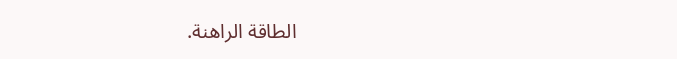الطاقة الراهنة.